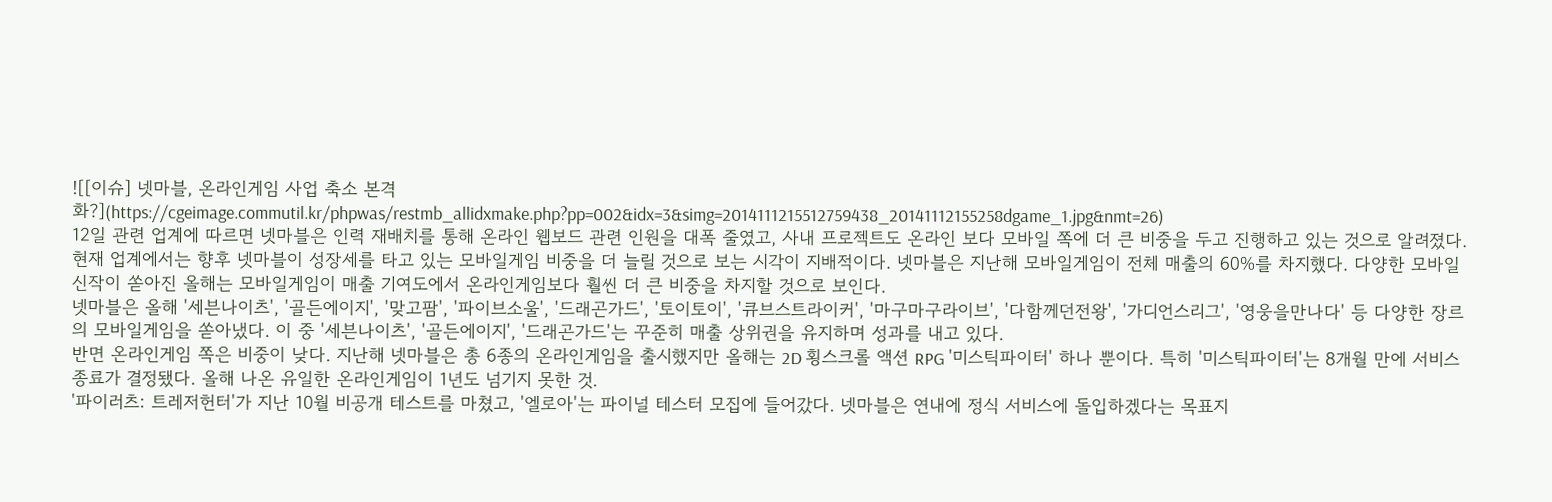![[이슈] 넷마블, 온라인게임 사업 축소 본격화?](https://cgeimage.commutil.kr/phpwas/restmb_allidxmake.php?pp=002&idx=3&simg=2014111215512759438_20141112155258dgame_1.jpg&nmt=26)
12일 관련 업계에 따르면 넷마블은 인력 재배치를 통해 온라인 웹보드 관련 인원을 대폭 줄였고, 사내 프로젝트도 온라인 보다 모바일 쪽에 더 큰 비중을 두고 진행하고 있는 것으로 알려졌다.
현재 업계에서는 향후 넷마블이 성장세를 타고 있는 모바일게임 비중을 더 늘릴 것으로 보는 시각이 지배적이다. 넷마블은 지난해 모바일게임이 전체 매출의 60%를 차지했다. 다양한 모바일 신작이 쏟아진 올해는 모바일게임이 매출 기여도에서 온라인게임보다 훨씬 더 큰 비중을 차지할 것으로 보인다.
넷마블은 올해 '세븐나이츠', '골든에이지', '맞고팜', '파이브소울', '드래곤가드', '토이토이', '큐브스트라이커', '마구마구라이브', '다함께던전왕', '가디언스리그', '영웅을만나다' 등 다양한 장르의 모바일게임을 쏟아냈다. 이 중 '세븐나이츠', '골든에이지', '드래곤가드'는 꾸준히 매출 상위권을 유지하며 성과를 내고 있다.
반면 온라인게임 쪽은 비중이 낮다. 지난해 넷마블은 총 6종의 온라인게임을 출시했지만 올해는 2D 횡스크롤 액션 RPG '미스틱파이터' 하나 뿐이다. 특히 '미스틱파이터'는 8개월 만에 서비스 종료가 결정됐다. 올해 나온 유일한 온라인게임이 1년도 넘기지 못한 것.
'파이러츠: 트레저헌터'가 지난 10월 비공개 테스트를 마쳤고, '엘로아'는 파이널 테스터 모집에 들어갔다. 넷마블은 연내에 정식 서비스에 돌입하겠다는 목표지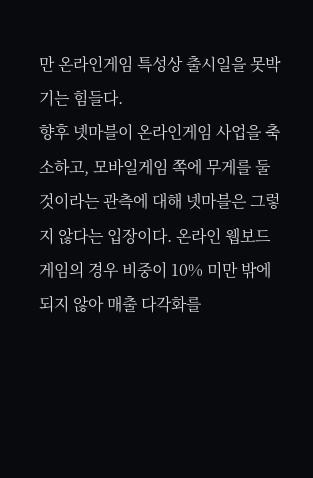만 온라인게임 특성상 출시일을 못박기는 힘들다.
향후 넷마블이 온라인게임 사업을 축소하고, 모바일게임 쪽에 무게를 둘 것이라는 관측에 대해 넷마블은 그렇지 않다는 입장이다. 온라인 웹보드 게임의 경우 비중이 10% 미만 밖에 되지 않아 매출 다각화를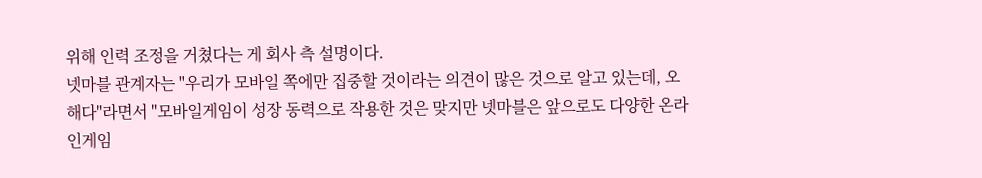위해 인력 조정을 거쳤다는 게 회사 측 설명이다.
넷마블 관계자는 "우리가 모바일 쪽에만 집중할 것이라는 의견이 많은 것으로 알고 있는데, 오해다"라면서 "모바일게임이 성장 동력으로 작용한 것은 맞지만 넷마블은 앞으로도 다양한 온라인게임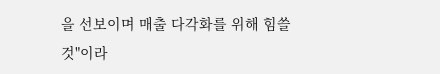을 선보이며 매출 다각화를 위해 힘쓸 것"이라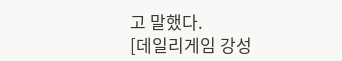고 말했다.
[데일리게임 강성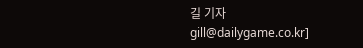길 기자 gill@dailygame.co.kr]